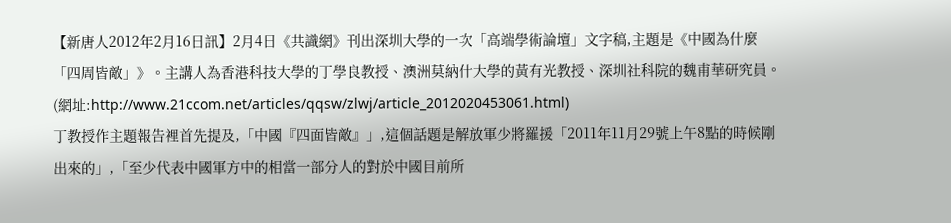【新唐人2012年2月16日訊】2月4日《共識網》刊出深圳大學的一次「高端學術論壇」文字稿,主題是《中國為什麼「四周皆敵」》。主講人為香港科技大學的丁學良教授、澳洲莫納什大學的黃有光教授、深圳社科院的魏甫華研究員。
(網址:http://www.21ccom.net/articles/qqsw/zlwj/article_2012020453061.html)
丁教授作主題報告裡首先提及,「中國『四面皆敵』」,這個話題是解放軍少將羅援「2011年11月29號上午8點的時候剛出來的」,「至少代表中國軍方中的相當一部分人的對於中國目前所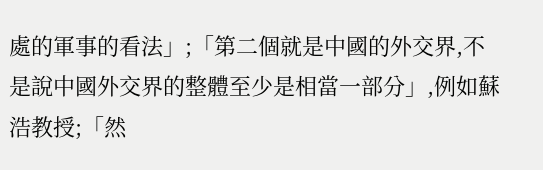處的軍事的看法」;「第二個就是中國的外交界,不是說中國外交界的整體至少是相當一部分」,例如蘇浩教授;「然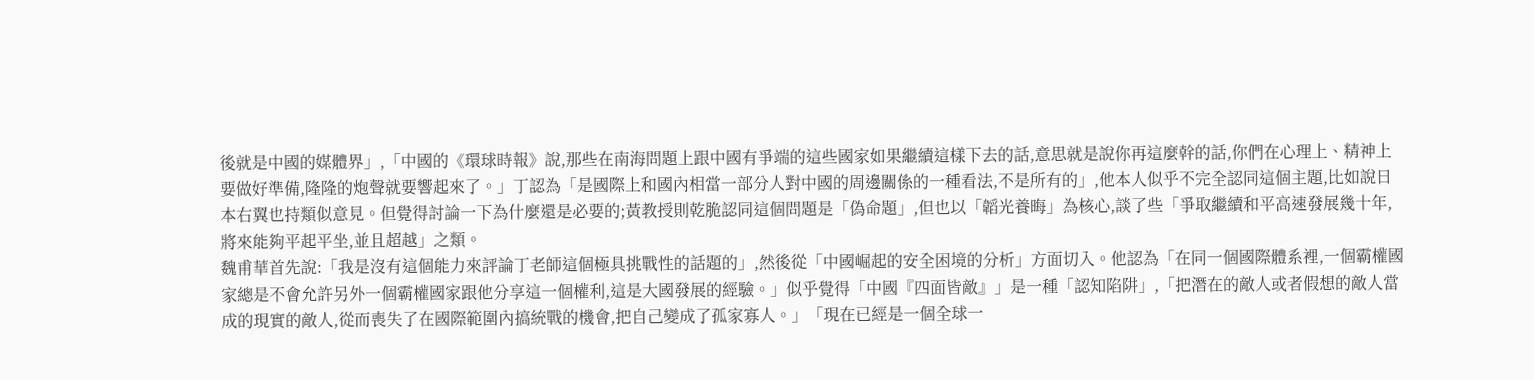後就是中國的媒體界」,「中國的《環球時報》說,那些在南海問題上跟中國有爭端的這些國家如果繼續這樣下去的話,意思就是說你再這麼幹的話,你們在心理上、精神上要做好準備,隆隆的炮聲就要響起來了。」丁認為「是國際上和國內相當一部分人對中國的周邊關係的一種看法,不是所有的」,他本人似乎不完全認同這個主題,比如說日本右翼也持類似意見。但覺得討論一下為什麼還是必要的;黃教授則乾脆認同這個問題是「偽命題」,但也以「韜光養晦」為核心,談了些「爭取繼續和平高速發展幾十年,將來能夠平起平坐,並且超越」之類。
魏甫華首先說:「我是沒有這個能力來評論丁老師這個極具挑戰性的話題的」,然後從「中國崛起的安全困境的分析」方面切入。他認為「在同一個國際體系裡,一個霸權國家總是不會允許另外一個霸權國家跟他分享這一個權利,這是大國發展的經驗。」似乎覺得「中國『四面皆敵』」是一種「認知陷阱」,「把潛在的敵人或者假想的敵人當成的現實的敵人,從而喪失了在國際範圍內搞統戰的機會,把自己變成了孤家寡人。」「現在已經是一個全球一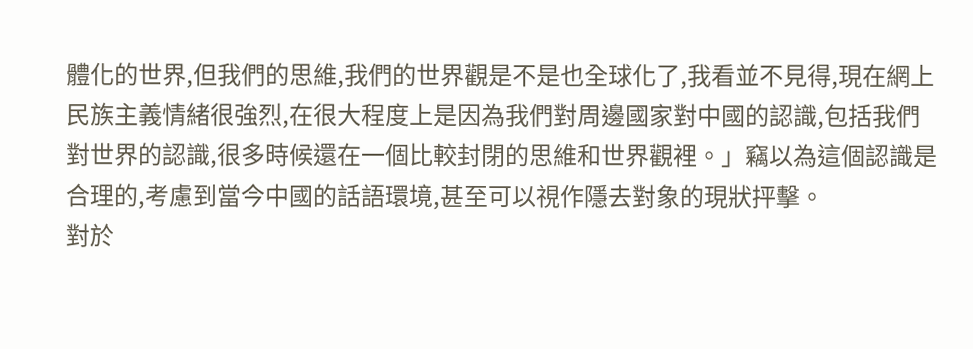體化的世界,但我們的思維,我們的世界觀是不是也全球化了,我看並不見得,現在網上民族主義情緒很強烈,在很大程度上是因為我們對周邊國家對中國的認識,包括我們對世界的認識,很多時候還在一個比較封閉的思維和世界觀裡。」竊以為這個認識是合理的,考慮到當今中國的話語環境,甚至可以視作隱去對象的現狀抨擊。
對於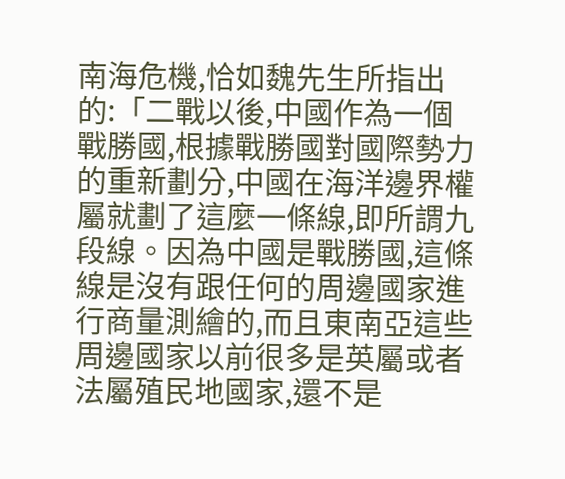南海危機,恰如魏先生所指出的:「二戰以後,中國作為一個戰勝國,根據戰勝國對國際勢力的重新劃分,中國在海洋邊界權屬就劃了這麼一條線,即所謂九段線。因為中國是戰勝國,這條線是沒有跟任何的周邊國家進行商量測繪的,而且東南亞這些周邊國家以前很多是英屬或者法屬殖民地國家,還不是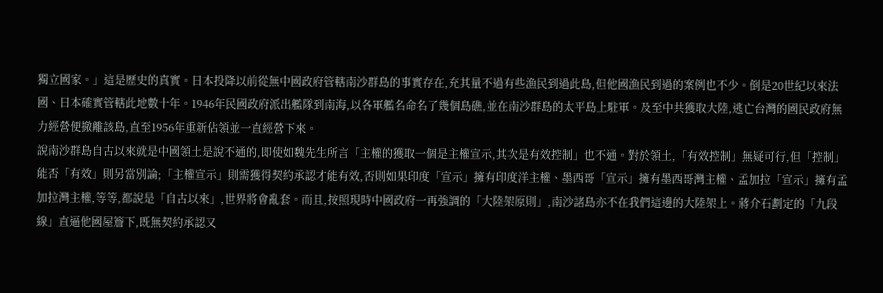獨立國家。」這是歷史的真實。日本投降以前從無中國政府管轄南沙群島的事實存在,充其量不過有些漁民到過此島,但他國漁民到過的案例也不少。倒是20世紀以來法國、日本確實管轄此地數十年。1946年民國政府派出艦隊到南海,以各軍艦名命名了幾個島礁,並在南沙群島的太平島上駐軍。及至中共獲取大陸,逃亡台灣的國民政府無力經營便撤離該島,直至1956年重新佔領並一直經營下來。
說南沙群島自古以來就是中國領土是說不通的,即使如魏先生所言「主權的獲取一個是主權宣示,其次是有效控制」也不通。對於領土,「有效控制」無疑可行,但「控制」能否「有效」則另當別論;「主權宣示」則需獲得契約承認才能有效,否則如果印度「宣示」擁有印度洋主權、墨西哥「宣示」擁有墨西哥灣主權、孟加拉「宣示」擁有孟加拉灣主權,等等,都說是「自古以來」,世界將會亂套。而且,按照現時中國政府一再強調的「大陸架原則」,南沙諸島亦不在我們這邊的大陸架上。蔣介石劃定的「九段線」直逼他國屋簷下,既無契約承認又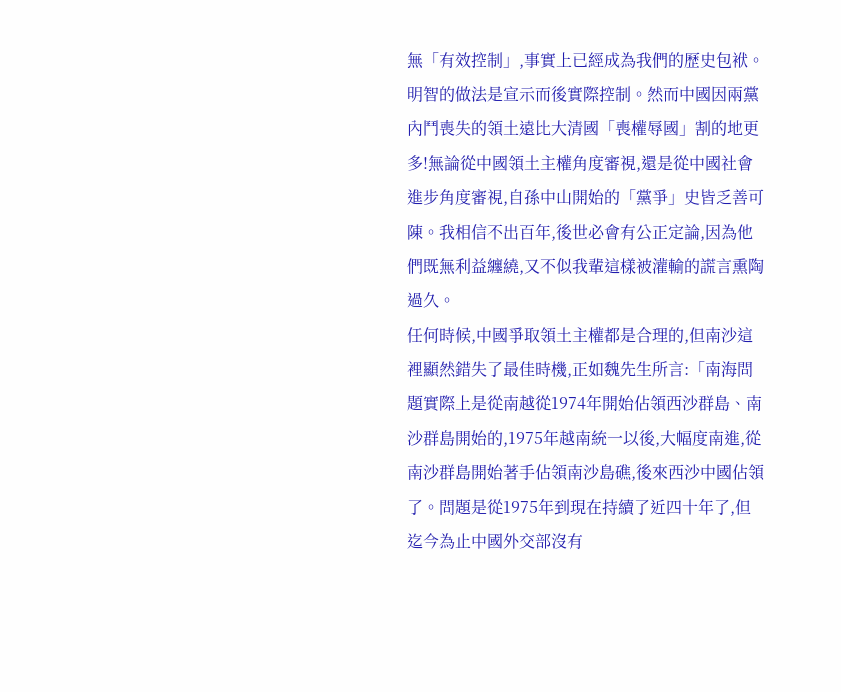無「有效控制」,事實上已經成為我們的歷史包袱。
明智的做法是宣示而後實際控制。然而中國因兩黨內鬥喪失的領土遠比大清國「喪權辱國」割的地更多!無論從中國領土主權角度審視,還是從中國社會進步角度審視,自孫中山開始的「黨爭」史皆乏善可陳。我相信不出百年,後世必會有公正定論,因為他們既無利益纏繞,又不似我輩這樣被灌輸的謊言熏陶過久。
任何時候,中國爭取領土主權都是合理的,但南沙這裡顯然錯失了最佳時機,正如魏先生所言:「南海問題實際上是從南越從1974年開始佔領西沙群島、南沙群島開始的,1975年越南統一以後,大幅度南進,從南沙群島開始著手佔領南沙島礁,後來西沙中國佔領了。問題是從1975年到現在持續了近四十年了,但迄今為止中國外交部沒有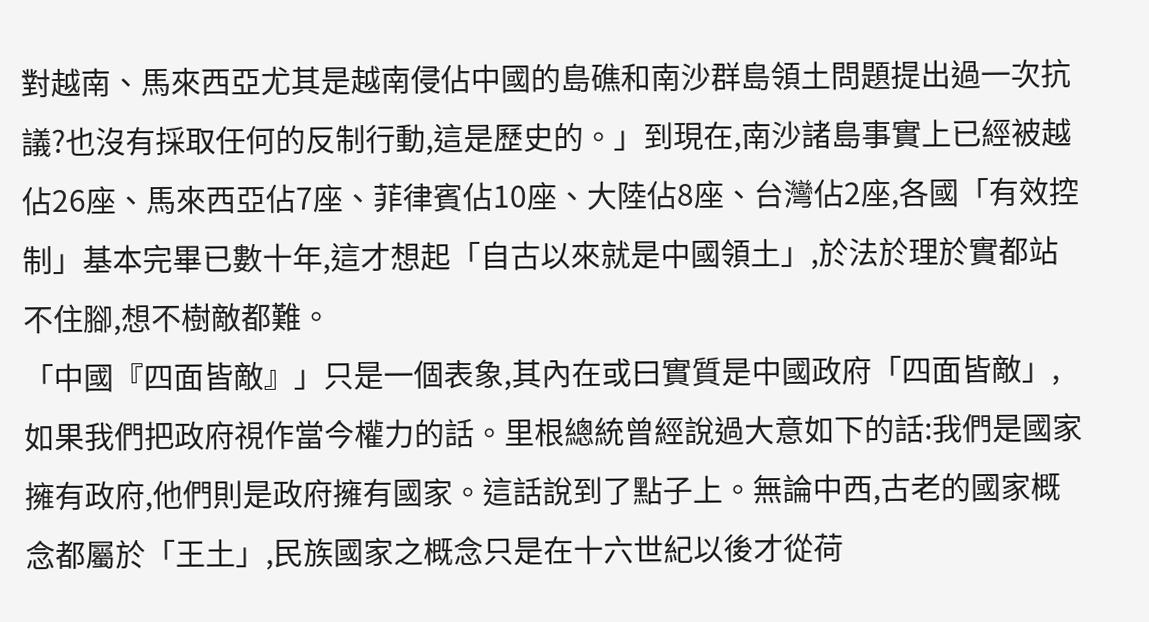對越南、馬來西亞尤其是越南侵佔中國的島礁和南沙群島領土問題提出過一次抗議?也沒有採取任何的反制行動,這是歷史的。」到現在,南沙諸島事實上已經被越佔26座、馬來西亞佔7座、菲律賓佔10座、大陸佔8座、台灣佔2座,各國「有效控制」基本完畢已數十年,這才想起「自古以來就是中國領土」,於法於理於實都站不住腳,想不樹敵都難。
「中國『四面皆敵』」只是一個表象,其內在或曰實質是中國政府「四面皆敵」,如果我們把政府視作當今權力的話。里根總統曾經說過大意如下的話:我們是國家擁有政府,他們則是政府擁有國家。這話說到了點子上。無論中西,古老的國家概念都屬於「王土」,民族國家之概念只是在十六世紀以後才從荷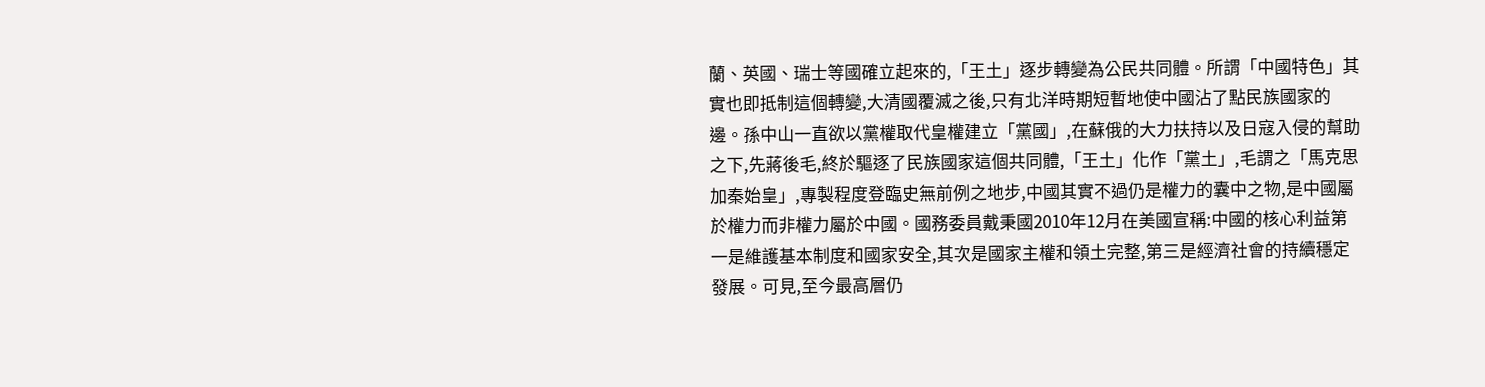蘭、英國、瑞士等國確立起來的,「王土」逐步轉變為公民共同體。所謂「中國特色」其實也即抵制這個轉變,大清國覆滅之後,只有北洋時期短暫地使中國沾了點民族國家的邊。孫中山一直欲以黨權取代皇權建立「黨國」,在蘇俄的大力扶持以及日寇入侵的幫助之下,先蔣後毛,終於驅逐了民族國家這個共同體,「王土」化作「黨土」,毛謂之「馬克思加秦始皇」,專製程度登臨史無前例之地步,中國其實不過仍是權力的囊中之物,是中國屬於權力而非權力屬於中國。國務委員戴秉國2010年12月在美國宣稱:中國的核心利益第一是維護基本制度和國家安全,其次是國家主權和領土完整,第三是經濟社會的持續穩定發展。可見,至今最高層仍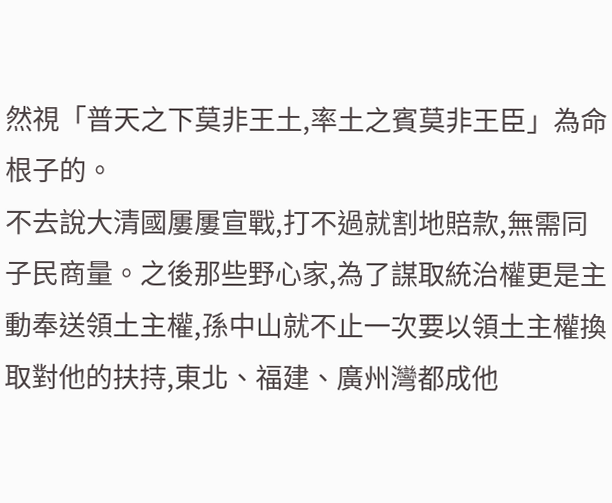然視「普天之下莫非王土,率土之賓莫非王臣」為命根子的。
不去說大清國屢屢宣戰,打不過就割地賠款,無需同子民商量。之後那些野心家,為了謀取統治權更是主動奉送領土主權,孫中山就不止一次要以領土主權換取對他的扶持,東北、福建、廣州灣都成他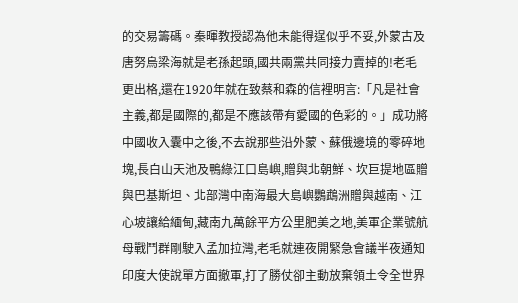的交易籌碼。秦暉教授認為他未能得逞似乎不妥,外蒙古及唐努烏梁海就是老孫起頭,國共兩黨共同接力賣掉的!老毛更出格,還在1920年就在致蔡和森的信裡明言:「凡是社會主義,都是國際的,都是不應該帶有愛國的色彩的。」成功將中國收入囊中之後,不去說那些沿外蒙、蘇俄邊境的零碎地塊,長白山天池及鴨綠江口島嶼,贈與北朝鮮、坎巨提地區贈與巴基斯坦、北部灣中南海最大島嶼鸚鵡洲贈與越南、江心坡讓給緬甸,藏南九萬餘平方公里肥美之地,美軍企業號航母戰鬥群剛駛入孟加拉灣,老毛就連夜開緊急會議半夜通知印度大使說單方面撤軍,打了勝仗卻主動放棄領土令全世界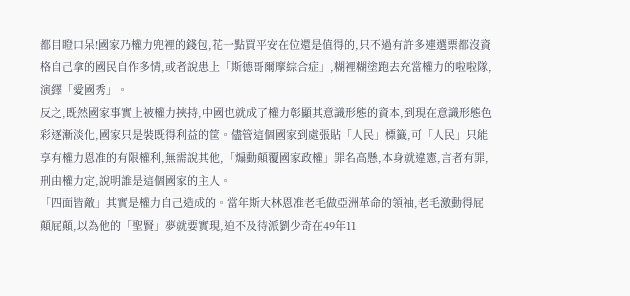都目瞪口呆!國家乃權力兜裡的錢包,花一點買平安在位還是值得的,只不過有許多連選票都沒資格自己拿的國民自作多情,或者說患上「斯德哥爾摩綜合症」,糊裡糊塗跑去充當權力的啦啦隊,演繹「愛國秀」。
反之,既然國家事實上被權力挾持,中國也就成了權力彰顯其意識形態的資本,到現在意識形態色彩逐漸淡化,國家只是裝既得利益的筐。儘管這個國家到處張貼「人民」標籤,可「人民」只能享有權力恩准的有限權利,無需說其他,「煽動顛覆國家政權」罪名高懸,本身就違憲,言者有罪,刑由權力定,說明誰是這個國家的主人。
「四面皆敵」其實是權力自己造成的。當年斯大林恩准老毛做亞洲革命的領袖,老毛激動得屁顛屁顛,以為他的「聖賢」夢就要實現,迫不及待派劉少奇在49年11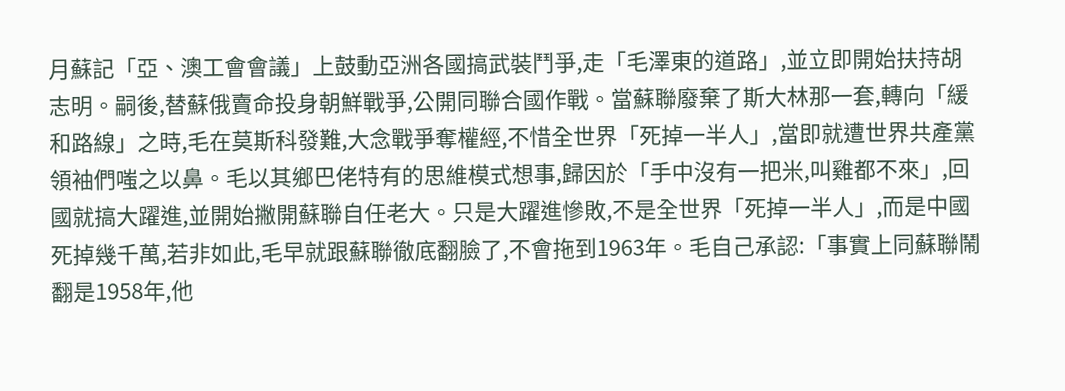月蘇記「亞、澳工會會議」上鼓動亞洲各國搞武裝鬥爭,走「毛澤東的道路」,並立即開始扶持胡志明。嗣後,替蘇俄賣命投身朝鮮戰爭,公開同聯合國作戰。當蘇聯廢棄了斯大林那一套,轉向「緩和路線」之時,毛在莫斯科發難,大念戰爭奪權經,不惜全世界「死掉一半人」,當即就遭世界共產黨領袖們嗤之以鼻。毛以其鄉巴佬特有的思維模式想事,歸因於「手中沒有一把米,叫雞都不來」,回國就搞大躍進,並開始撇開蘇聯自任老大。只是大躍進慘敗,不是全世界「死掉一半人」,而是中國死掉幾千萬,若非如此,毛早就跟蘇聯徹底翻臉了,不會拖到1963年。毛自己承認:「事實上同蘇聯鬧翻是1958年,他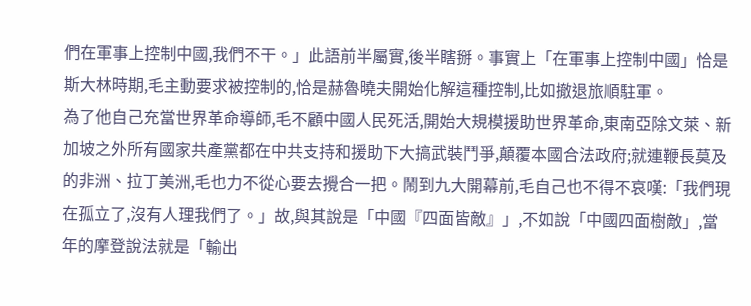們在軍事上控制中國,我們不干。」此語前半屬實,後半瞎掰。事實上「在軍事上控制中國」恰是斯大林時期,毛主動要求被控制的,恰是赫魯曉夫開始化解這種控制,比如撤退旅順駐軍。
為了他自己充當世界革命導師,毛不顧中國人民死活,開始大規模援助世界革命,東南亞除文萊、新加坡之外所有國家共產黨都在中共支持和援助下大搞武裝鬥爭,顛覆本國合法政府;就連鞭長莫及的非洲、拉丁美洲,毛也力不從心要去攪合一把。鬧到九大開幕前,毛自己也不得不哀嘆:「我們現在孤立了,沒有人理我們了。」故,與其說是「中國『四面皆敵』」,不如說「中國四面樹敵」,當年的摩登說法就是「輸出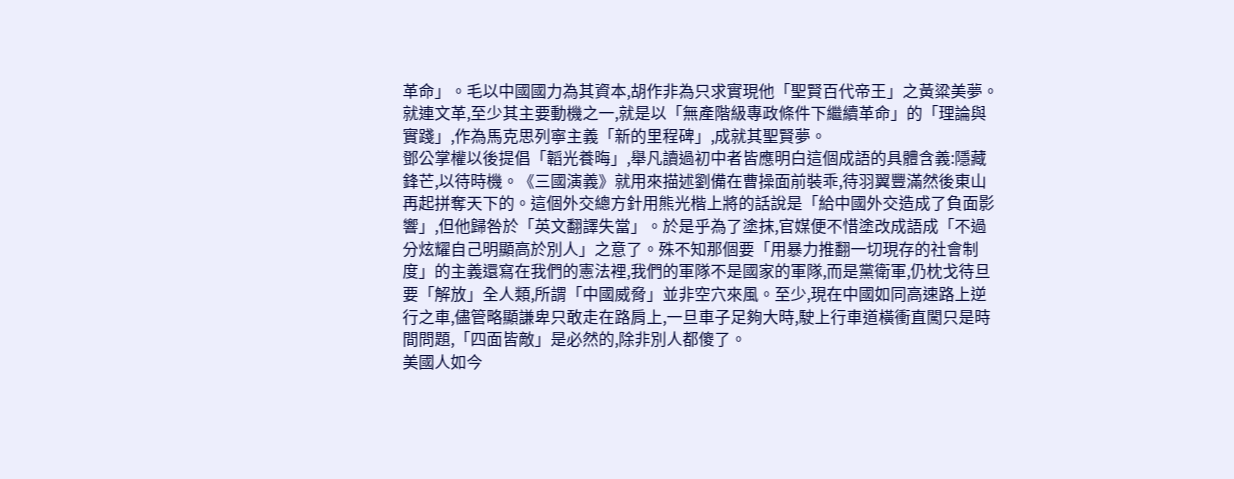革命」。毛以中國國力為其資本,胡作非為只求實現他「聖賢百代帝王」之黃粱美夢。就連文革,至少其主要動機之一,就是以「無產階級專政條件下繼續革命」的「理論與實踐」,作為馬克思列寧主義「新的里程碑」,成就其聖賢夢。
鄧公掌權以後提倡「韜光養晦」,舉凡讀過初中者皆應明白這個成語的具體含義:隱藏鋒芒,以待時機。《三國演義》就用來描述劉備在曹操面前裝乖,待羽翼豐滿然後東山再起拼奪天下的。這個外交總方針用熊光楷上將的話說是「給中國外交造成了負面影響」,但他歸咎於「英文翻譯失當」。於是乎為了塗抹,官媒便不惜塗改成語成「不過分炫耀自己明顯高於別人」之意了。殊不知那個要「用暴力推翻一切現存的社會制度」的主義還寫在我們的憲法裡,我們的軍隊不是國家的軍隊,而是黨衛軍,仍枕戈待旦要「解放」全人類,所謂「中國威脅」並非空穴來風。至少,現在中國如同高速路上逆行之車,儘管略顯謙卑只敢走在路肩上,一旦車子足夠大時,駛上行車道橫衝直闖只是時間問題,「四面皆敵」是必然的,除非別人都傻了。
美國人如今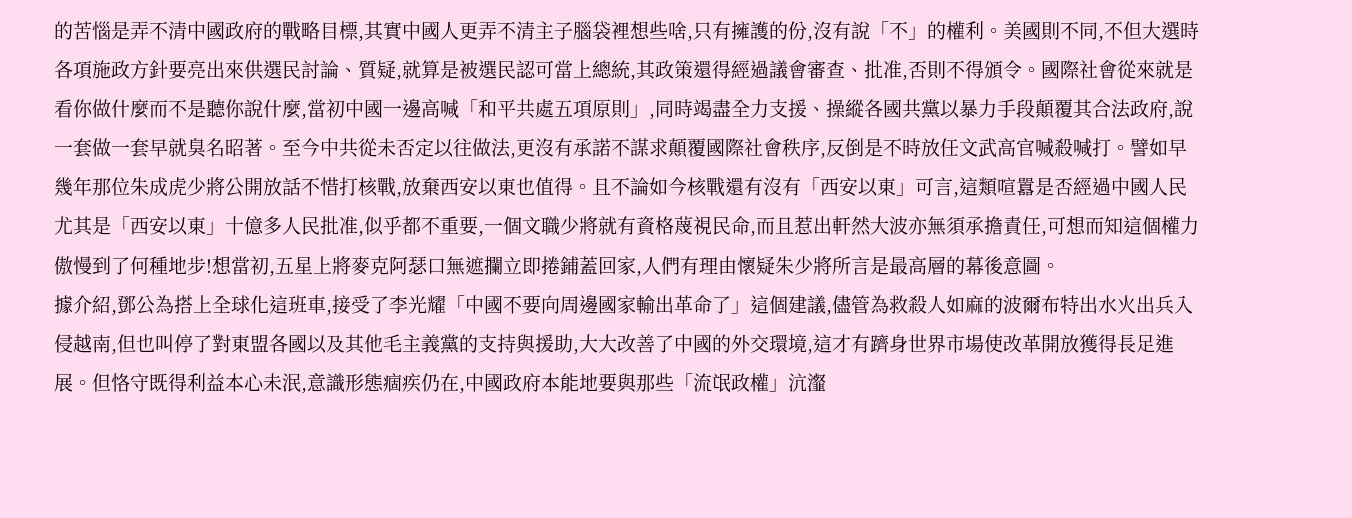的苦惱是弄不清中國政府的戰略目標,其實中國人更弄不清主子腦袋裡想些啥,只有擁護的份,沒有說「不」的權利。美國則不同,不但大選時各項施政方針要亮出來供選民討論、質疑,就算是被選民認可當上總統,其政策還得經過議會審查、批准,否則不得頒令。國際社會從來就是看你做什麼而不是聽你說什麼,當初中國一邊高喊「和平共處五項原則」,同時竭盡全力支援、操縱各國共黨以暴力手段顛覆其合法政府,說一套做一套早就臭名昭著。至今中共從未否定以往做法,更沒有承諾不謀求顛覆國際社會秩序,反倒是不時放任文武高官喊殺喊打。譬如早幾年那位朱成虎少將公開放話不惜打核戰,放棄西安以東也值得。且不論如今核戰還有沒有「西安以東」可言,這類喧囂是否經過中國人民尤其是「西安以東」十億多人民批准,似乎都不重要,一個文職少將就有資格蔑視民命,而且惹出軒然大波亦無須承擔責任,可想而知這個權力傲慢到了何種地步!想當初,五星上將麥克阿瑟口無遮攔立即捲鋪蓋回家,人們有理由懷疑朱少將所言是最高層的幕後意圖。
據介紹,鄧公為搭上全球化這班車,接受了李光耀「中國不要向周邊國家輸出革命了」這個建議,儘管為救殺人如麻的波爾布特出水火出兵入侵越南,但也叫停了對東盟各國以及其他毛主義黨的支持與援助,大大改善了中國的外交環境,這才有躋身世界市場使改革開放獲得長足進展。但恪守既得利益本心未泯,意識形態痼疾仍在,中國政府本能地要與那些「流氓政權」沆瀣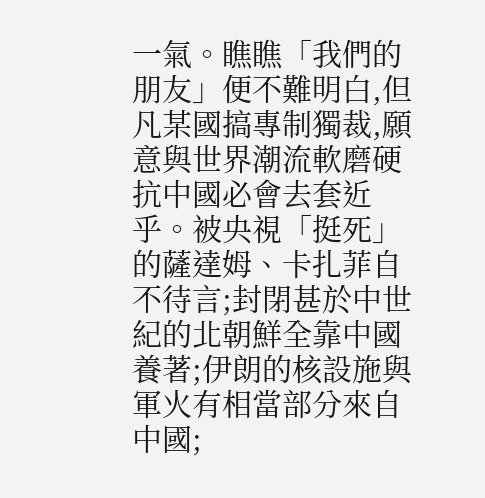一氣。瞧瞧「我們的朋友」便不難明白,但凡某國搞專制獨裁,願意與世界潮流軟磨硬抗中國必會去套近乎。被央視「挺死」的薩達姆、卡扎菲自不待言;封閉甚於中世紀的北朝鮮全靠中國養著;伊朗的核設施與軍火有相當部分來自中國;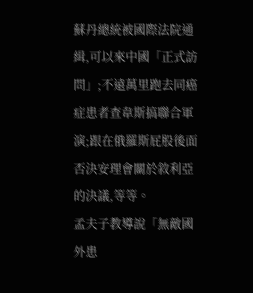蘇丹總統被國際法院通緝,可以來中國「正式訪問」;不遠萬里跑去同癌症患者查韋斯搞聯合軍演;跟在俄羅斯屁股後面否決安理會關於敘利亞的決議,等等。
孟夫子教導說「無敵國外患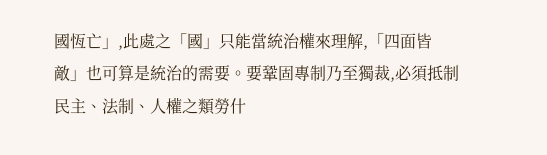國恆亡」,此處之「國」只能當統治權來理解,「四面皆敵」也可算是統治的需要。要鞏固專制乃至獨裁,必須抵制民主、法制、人權之類勞什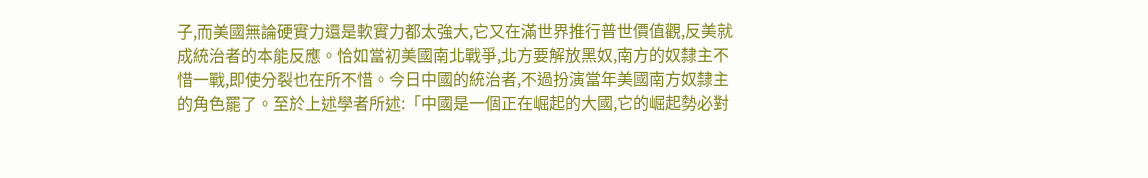子,而美國無論硬實力還是軟實力都太強大,它又在滿世界推行普世價值觀,反美就成統治者的本能反應。恰如當初美國南北戰爭,北方要解放黑奴,南方的奴隸主不惜一戰,即使分裂也在所不惜。今日中國的統治者,不過扮演當年美國南方奴隸主的角色罷了。至於上述學者所述:「中國是一個正在崛起的大國,它的崛起勢必對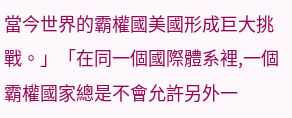當今世界的霸權國美國形成巨大挑戰。」「在同一個國際體系裡,一個霸權國家總是不會允許另外一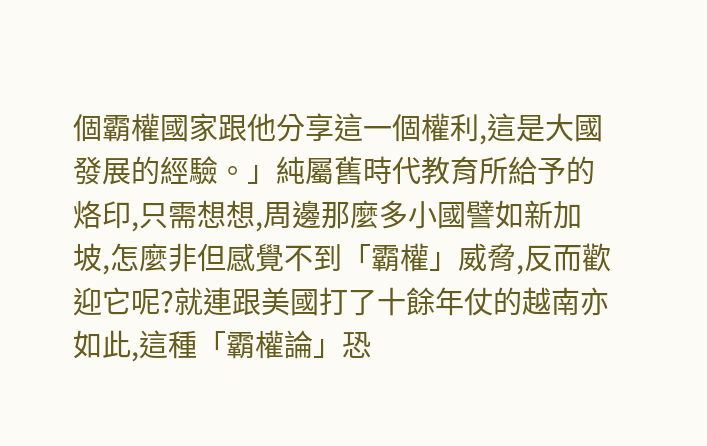個霸權國家跟他分享這一個權利,這是大國發展的經驗。」純屬舊時代教育所給予的烙印,只需想想,周邊那麼多小國譬如新加坡,怎麼非但感覺不到「霸權」威脅,反而歡迎它呢?就連跟美國打了十餘年仗的越南亦如此,這種「霸權論」恐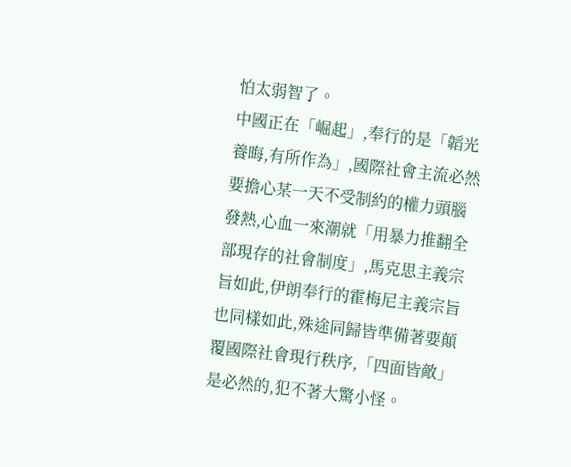怕太弱智了。
中國正在「崛起」,奉行的是「韜光養晦,有所作為」,國際社會主流必然要擔心某一天不受制約的權力頭腦發熱,心血一來潮就「用暴力推翻全部現存的社會制度」,馬克思主義宗旨如此,伊朗奉行的霍梅尼主義宗旨也同樣如此,殊途同歸皆準備著要顛覆國際社會現行秩序,「四面皆敵」是必然的,犯不著大驚小怪。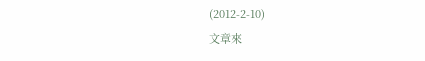(2012-2-10)
文章來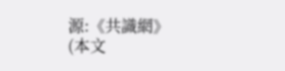源:《共識網》
(本文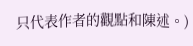只代表作者的觀點和陳述。)